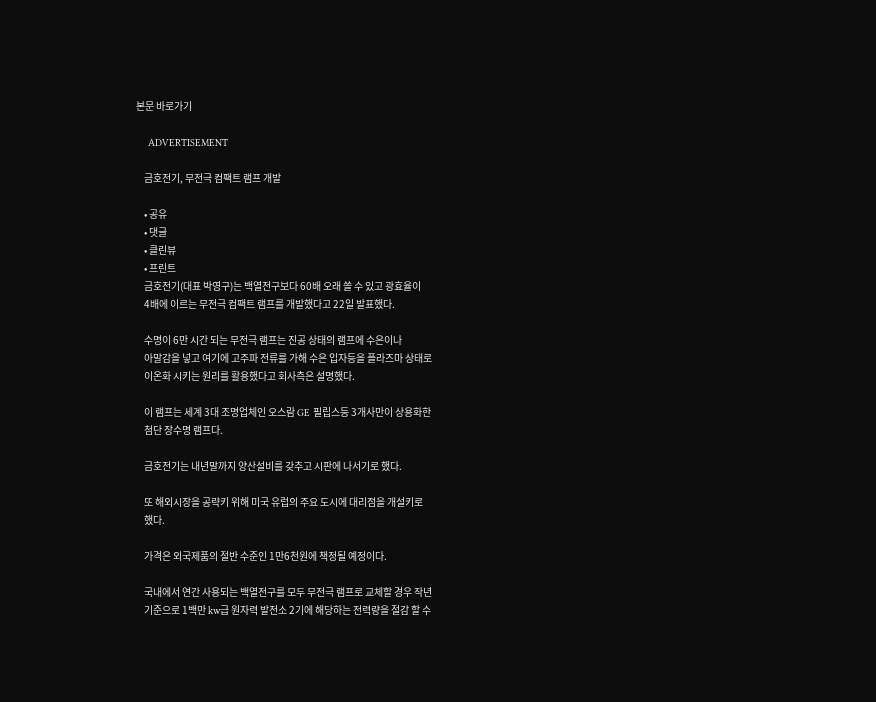본문 바로가기

    ADVERTISEMENT

    금호전기, 무전극 컴팩트 램프 개발

    • 공유
    • 댓글
    • 클린뷰
    • 프린트
    금호전기(대표 박영구)는 백열전구보다 60배 오래 쓸 수 있고 광효율이
    4배에 이르는 무전극 컴팩트 램프를 개발했다고 22일 발표했다.

    수명이 6만 시간 되는 무전극 램프는 진공 상태의 램프에 수은이나
    아말감을 넣고 여기에 고주파 전류를 가해 수은 입자등을 플라즈마 상태로
    이온화 시키는 원리를 활용했다고 회사측은 설명했다.

    이 램프는 세계 3대 조명업체인 오스람 GE 필립스등 3개사만이 상용화한
    첨단 장수명 램프다.

    금호전기는 내년말까지 양산설비를 갖추고 시판에 나서기로 했다.

    또 해외시장을 공략키 위해 미국 유럽의 주요 도시에 대리점을 개설키로
    했다.

    가격은 외국제품의 절반 수준인 1만6천원에 책정될 예정이다.

    국내에서 연간 사용되는 백열전구를 모두 무전극 램프로 교체할 경우 작년
    기준으로 1백만 kw급 원자력 발전소 2기에 해당하는 전력량을 절감 할 수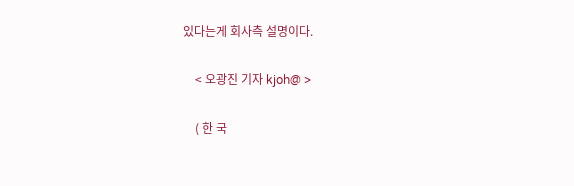있다는게 회사측 설명이다.

    < 오광진 기자 kjoh@ >

    ( 한 국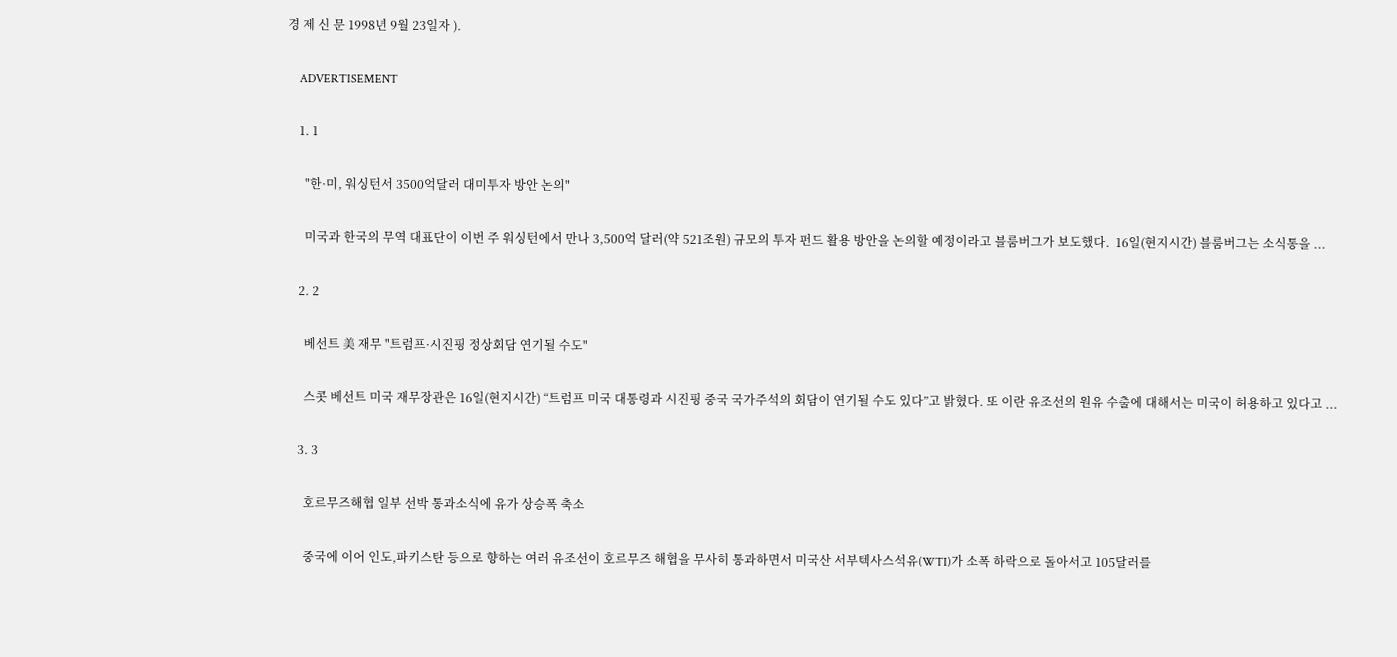경 제 신 문 1998년 9월 23일자 ).

    ADVERTISEMENT

    1. 1

      "한·미, 워싱턴서 3500억달러 대미투자 방안 논의"

      미국과 한국의 무역 대표단이 이번 주 워싱턴에서 만나 3,500억 달러(약 521조원) 규모의 투자 펀드 활용 방안을 논의할 예정이라고 블룸버그가 보도했다.  16일(현지시간) 블룸버그는 소식통을 ...

    2. 2

      베선트 美 재무 "트럼프·시진핑 정상회담 연기될 수도"

      스콧 베선트 미국 재무장관은 16일(현지시간) “트럼프 미국 대통령과 시진핑 중국 국가주석의 회담이 연기될 수도 있다”고 밝혔다. 또 이란 유조선의 원유 수출에 대해서는 미국이 허용하고 있다고 ...

    3. 3

      호르무즈해협 일부 선박 통과소식에 유가 상승폭 축소

      중국에 이어 인도,파키스탄 등으로 향하는 여러 유조선이 호르무즈 해협을 무사히 통과하면서 미국산 서부텍사스석유(WTI)가 소폭 하락으로 돌아서고 105달러를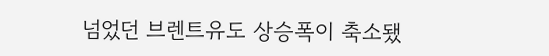넘었던 브렌트유도 상승폭이 축소됐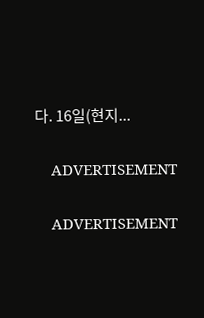다. 16일(현지...

    ADVERTISEMENT

    ADVERTISEMENT